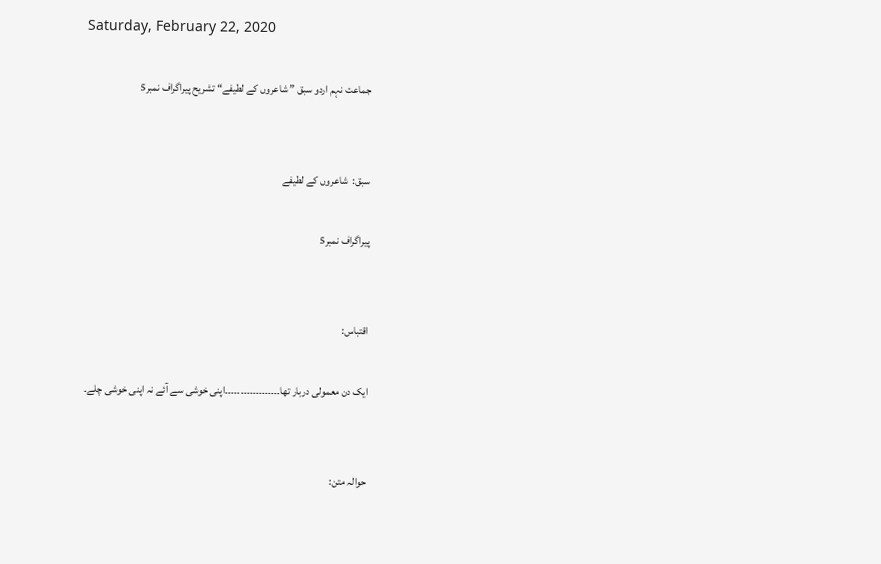Saturday, February 22, 2020

جماعت نہم اردو سبق ” شاعروں کے لطیفے“ تشریح پیراگراف نمبر5


سبق:  شاعروں کے لطیفے

پیراگراف نمبر5


اقتباس:

ایک دن معمولی دربار تھا۔۔۔۔۔۔۔۔۔۔۔۔۔۔۔۔۔۔اپنی خوشی سے آئے نہ اپنی خوشی چلے۔


حوالہ متن: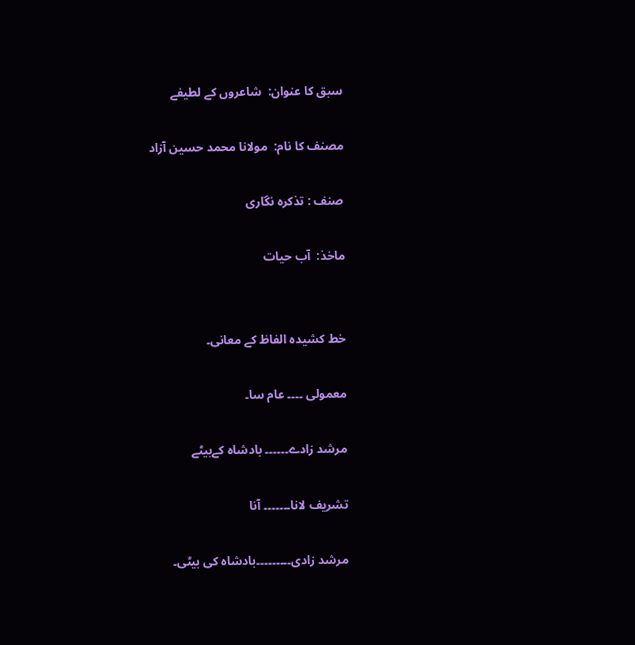سبق کا عنوان:  شاعروں کے لطیفے

مصنف کا نام:  مولانا محمد حسین آزاد

صنف : تذکرہ نگاری

ماخذ:  آب حیات


خط کشیدہ الفاظ کے معانی۔

معمولی ۔۔۔۔ عام سا۔

مرشد زادے۔۔۔۔۔۔ بادشاہ کےبیٹے

تشریف لانا۔۔۔۔۔۔۔ آنا

مرشد زادی۔۔۔۔۔۔۔۔۔بادشاہ کی بیٹی۔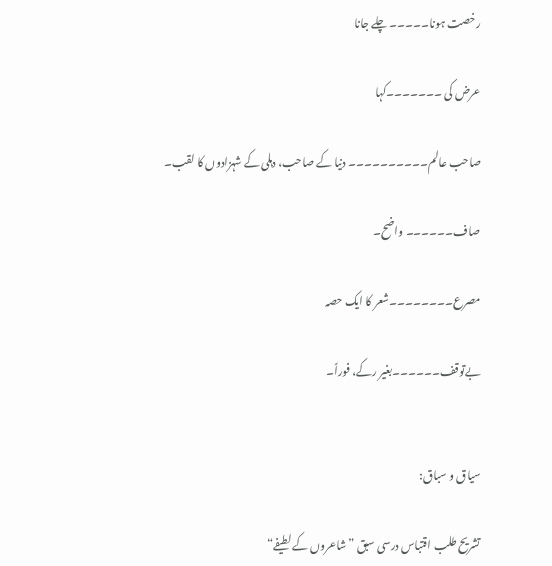رخصت ہونا۔۔۔۔۔ چلے جانا

عرض کی ۔۔۔۔۔۔۔کہا

صاحب عالم۔۔۔۔۔۔۔۔۔۔ دنیا کے صاحب، دہلی کے شہزادوں کا لقب۔

صاف۔۔۔۔۔۔ واضح۔

مصرع۔۔۔۔۔۔۔۔شعر کا ایک حصہ

بےتوقف۔۔۔۔۔۔بغیر رکے، فوراً۔


سیاق و سباق:

تشریح طلب اقتباس درسی سبق ” شاعروں کے لطیفے“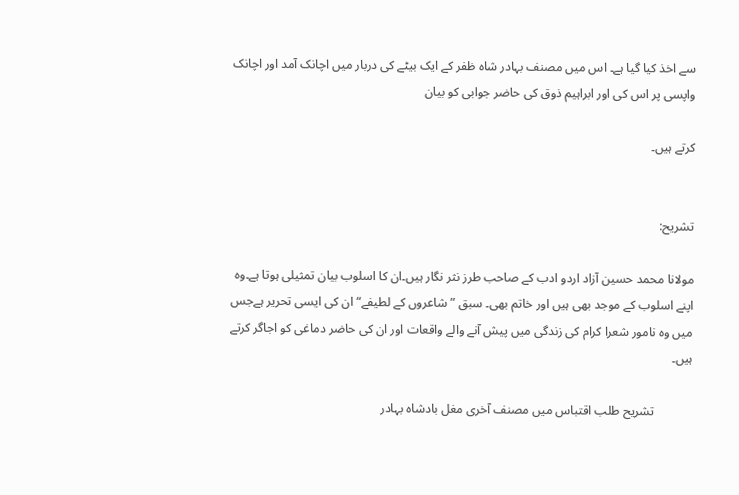سے اخذ کیا گیا ہے۔ اس میں مصنف بہادر شاہ ظفر کے ایک بیٹے کی دربار میں اچانک آمد اور اچانک واپسی پر اس کی اور ابراہیم ذوق کی حاضر جوابی کو بیان

کرتے ہیں۔


تشریح:

مولانا محمد حسین آزاد اردو ادب کے صاحب طرز نثر نگار ہیں۔ان کا اسلوب بیان تمثیلی ہوتا ہے۔وہ اپنے اسلوب کے موجد بھی ہیں اور خاتم بھی۔ سبق ” شاعروں کے لطیفے“ ان کی ایسی تحریر ہےجس میں وہ نامور شعرا کرام کی زندگی میں پیش آنے والے واقعات اور ان کی حاضر دماغی کو اجاگر کرتے ہیں۔

            تشریح طلب اقتباس میں مصنف آخری مغل بادشاہ بہادر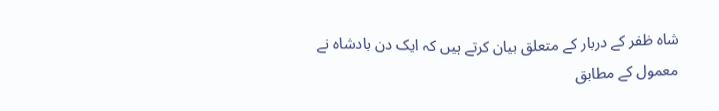شاہ ظفر کے دربار کے متعلق بیان کرتے ہیں کہ ایک دن بادشاہ نے معمول کے مطابق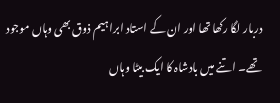دربار لگا رکھا تھا اور ان کے استاد ابراہیم ذوق بھی وہاں موجود تھے۔ اتنے میں بادشاہ کا ایک بیٹا وہاں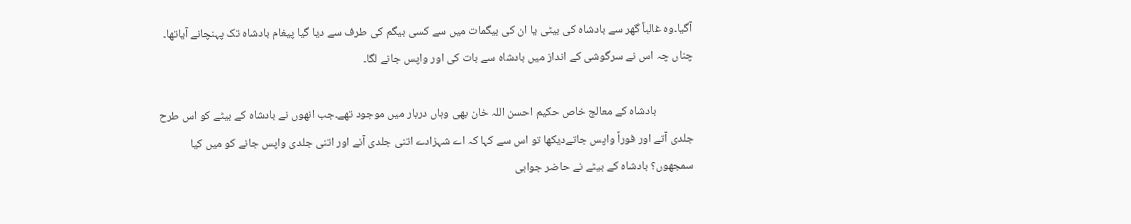آگیا۔وہ غالباً گھر سے بادشاہ کی بیٹی یا ان کی بیگمات میں سے کسی بیگم کی طرف سے دیا گیا پیغام بادشاہ تک پہنچانے آیاتھا۔ چناں چہ اس نے سرگوشی کے انداز میں بادشاہ سے بات کی اور واپس جانے لگا۔

              بادشاہ کے معالج خاص حکیم احسن اللہ خان بھی وہاں دربار میں موجود تھے۔جب انھوں نے بادشاہ کے بیٹے کو اس طرح جلدی آتے اور فوراً واپس جاتےدیکھا تو اس سے کہا کہ اے شہزادے اتنی جلدی آنے اور اتنی جلدی واپس جانے کو میں کیا سمجھوں؟ بادشاہ کے بیٹے نے حاضر جوابی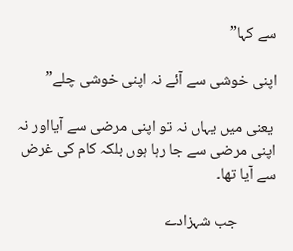سے کہا”

اپنی خوشی سے آئے نہ اپنی خوشی چلے”

 یعنی میں یہاں نہ تو اپنی مرضی سے آیااور نہ اپنی مرضی سے جا رہا ہوں بلکہ کام کی غرض سے آیا تھا۔

           جب شہزادے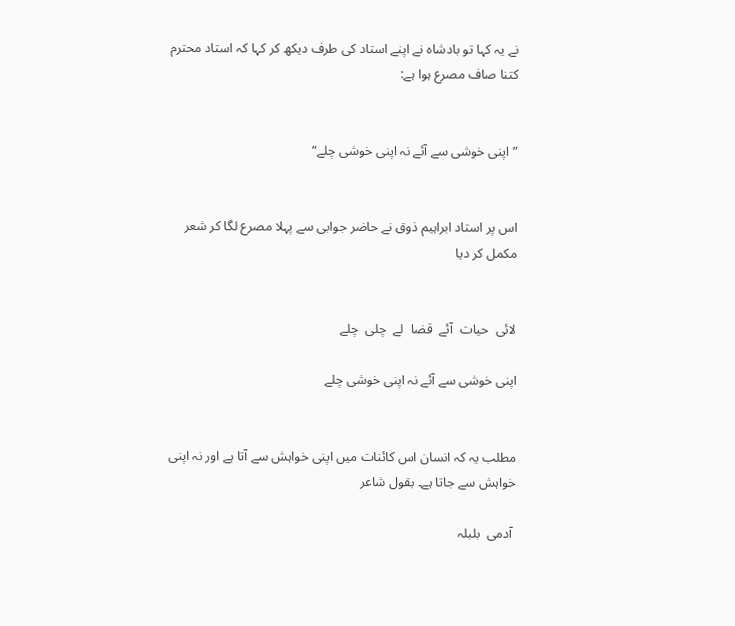نے یہ کہا تو بادشاہ نے اپنے استاد کی طرف دیکھ کر کہا کہ استاد محترم کتنا صاف مصرع ہوا ہے:


” اپنی خوشی سے آئے نہ اپنی خوشی چلے“


اس پر استاد ابراہیم ذوق نے حاضر جوابی سے پہلا مصرع لگا کر شعر مکمل کر دیا


لائی  حیات  آئے  قضا  لے  چلی  چلے

اپنی خوشی سے آئے نہ اپنی خوشی چلے


مطلب یہ کہ انسان اس کائنات میں اپنی خواہش سے آتا ہے اور نہ اپنی خواہش سے جاتا ہے۔ بقول شاعر

 آدمی  بلبلہ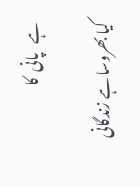ہے   پانی  کا

کیا بھروسا ہے زندگانی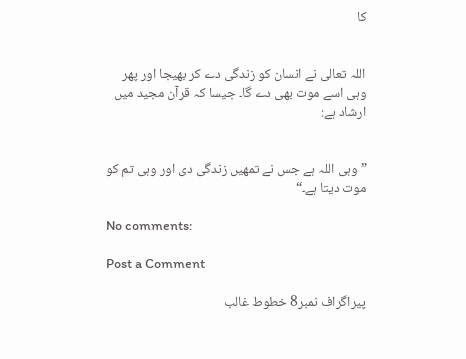کا


اللہ تعالی نے انسان کو زندگی دے کر بھیجا اور پھر وہی اسے موت بھی دے گا۔ جیسا کہ قرآن مجید میں ارشاد ہے:


” وہی اللہ ہے جس نے تمھیں زندگی دی اور وہی تم کو موت دیتا ہے۔“

No comments:

Post a Comment

پیراگراف نمبر8 خطوط غالب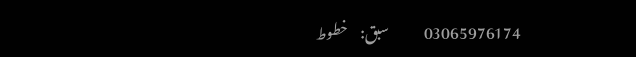03065976174            سبق:    خطوط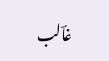غاؔلب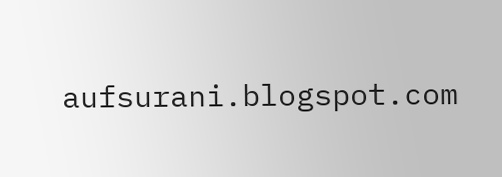aufsurani.blogspot.com